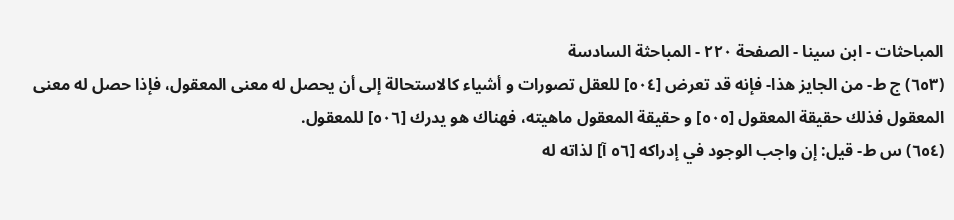المباحثات - ابن سينا - الصفحة ٢٢٠ - المباحثة السادسة
(٦٥٣) ج ط- من الجايز هذا- فإنه قد تعرض [٥٠٤] للعقل تصورات و أشياء كالاستحالة إلى أن يحصل له معنى المعقول، فإذا حصل له معنى المعقول فذلك حقيقة المعقول [٥٠٥] و حقيقة المعقول ماهيته، فهناك هو يدرك [٥٠٦] للمعقول.
(٦٥٤) س ط- قيل: إن واجب الوجود في إدراكه [٥٦ آ] لذاته له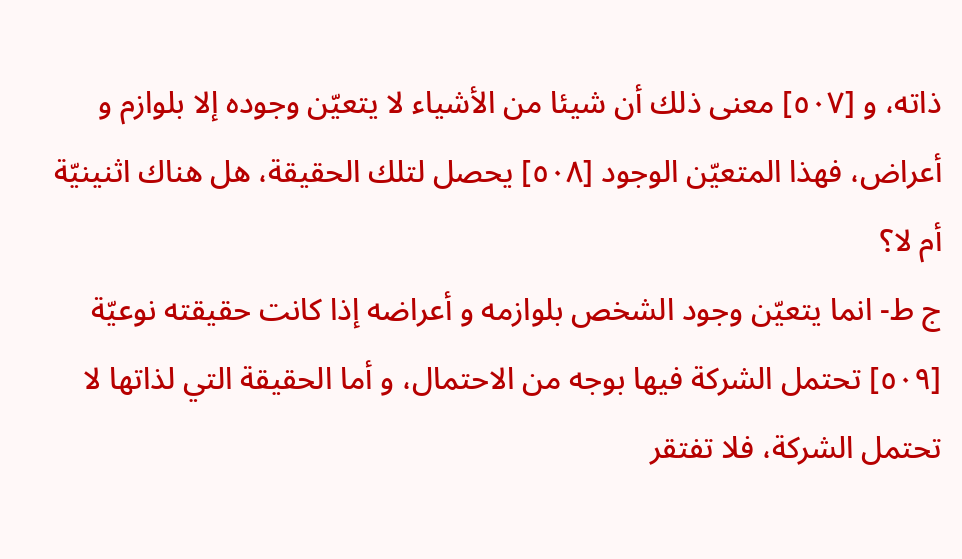ذاته، و [٥٠٧] معنى ذلك أن شيئا من الأشياء لا يتعيّن وجوده إلا بلوازم و أعراض، فهذا المتعيّن الوجود [٥٠٨] يحصل لتلك الحقيقة، هل هناك اثنينيّة أم لا؟
ج ط- انما يتعيّن وجود الشخص بلوازمه و أعراضه إذا كانت حقيقته نوعيّة [٥٠٩] تحتمل الشركة فيها بوجه من الاحتمال، و أما الحقيقة التي لذاتها لا تحتمل الشركة، فلا تفتقر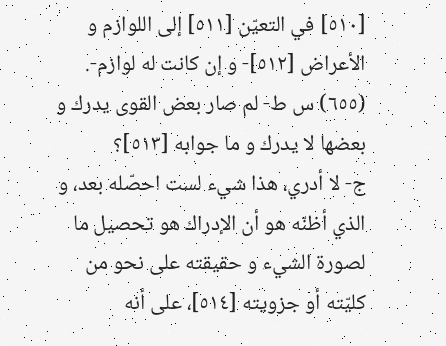[٥١٠] في التعيّن [٥١١] إلى اللوازم و الأعراض [٥١٢]- و إن كانت له لوازم-.
(٦٥٥) س ط- لم صار بعض القوى يدرك و بعضها لا يدرك و ما جوابه [٥١٣]؟
ج- لا أدري، هذا شيء لست احصّله بعد، و الذي أظنّه هو أن الإدراك هو تحصيل ما لصورة الشيء و حقيقته على نحو من كليّته أو جزويته [٥١٤]، على أنه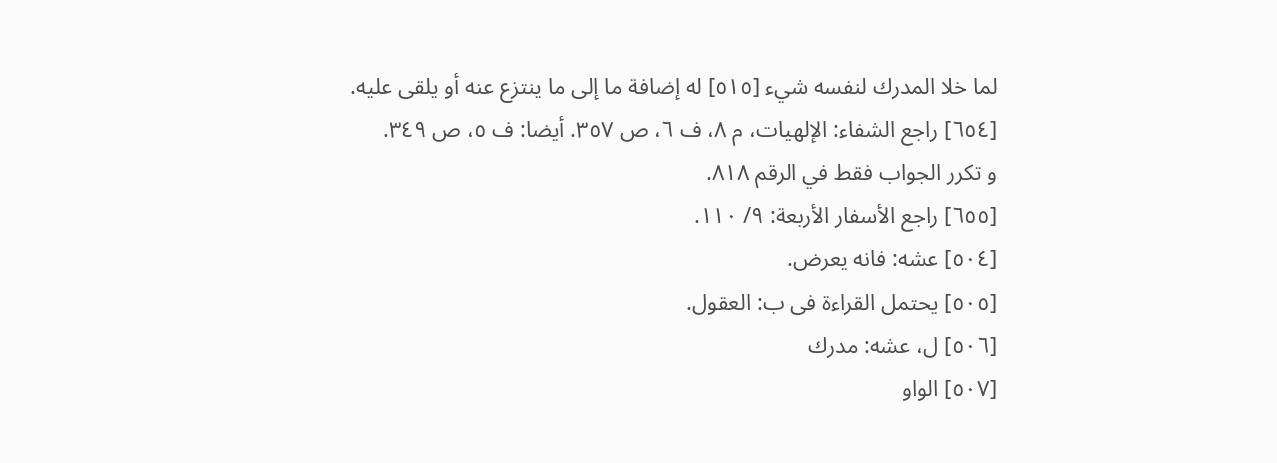لما خلا المدرك لنفسه شيء [٥١٥] له إضافة ما إلى ما ينتزع عنه أو يلقى عليه.
[٦٥٤] راجع الشفاء: الإلهيات، م ٨، ف ٦، ص ٣٥٧. أيضا: ف ٥، ص ٣٤٩.
و تكرر الجواب فقط في الرقم ٨١٨.
[٦٥٥] راجع الأسفار الأربعة: ٩/ ١١٠.
[٥٠٤] عشه: فانه يعرض.
[٥٠٥] يحتمل القراءة فى ب: العقول.
[٥٠٦] ل، عشه: مدرك
[٥٠٧] الواو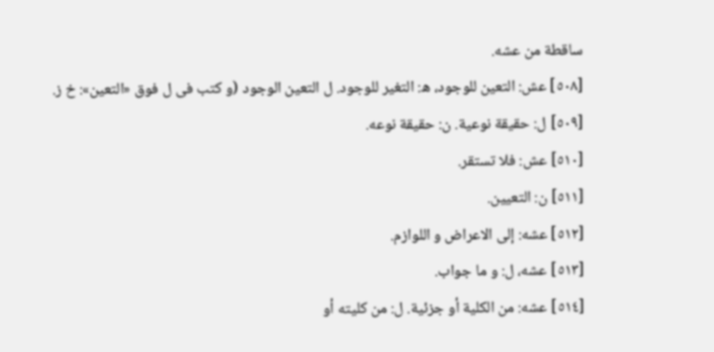ساقطة من عشه.
[٥٠٨] عش: التعين للوجود، ه: التغير للوجود. ل التعين الوجود (و كتب فى ل فوق «التعين»: خ ز.
[٥٠٩] ل: حقيقة نوعية. ن: حقيقة نوعه.
[٥١٠] عش: فلا تستقر.
[٥١١] ن: التعيين.
[٥١٢] عشه: إلى الاعراض و اللوازم.
[٥١٣] عشه، ل: و ما جواب.
[٥١٤] عشه: من الكلية أو جزئية. ل: من كليته أو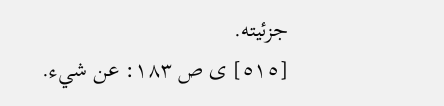جزئيته.
[٥١٥] ى ص ١٨٣: عن شيء.